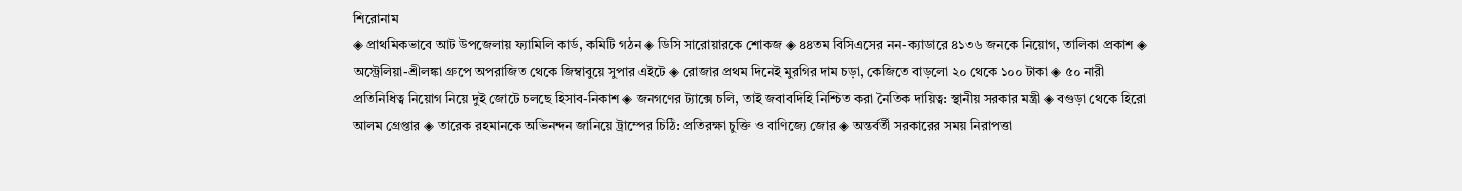শিরোনাম
◈ প্রাথমিকভাবে আট উপজেলায় ফ্যামিলি কার্ড, কমিটি গঠন ◈ ডিসি সারোয়ারকে শোকজ ◈ ৪৪তম বিসিএসের নন-ক্যাডারে ৪১৩৬ জনকে নিয়োগ, তালিকা প্রকাশ ◈ অস্ট্রেলিয়া-শ্রীলঙ্কা গ্রুপে অপরা‌জিত থে‌কে জিম্বাবুয়ে সুপার এইটে ◈ রোজার প্রথম দিনেই মুরগির দাম চড়া, কেজিতে বাড়লো ২০ থেকে ১০০ টাকা ◈ ৫০ নারী প্রতিনিধিত্ব নিয়োগ নিয়ে দুই জোটে চলছে হিসাব-নিকাশ ◈ জনগণের ট্যাক্সে চলি, তাই জবাবদিহি নিশ্চিত করা নৈতিক দায়িত্ব: স্থানীয় সরকার মন্ত্রী ◈ বগুড়া থেকে হিরো আলম গ্রেপ্তার ◈ তারেক রহমানকে অভিনন্দন জানিয়ে ট্রাম্পের চিঠি: প্রতিরক্ষা চুক্তি ও বাণিজ্যে জোর ◈ অন্তর্বর্তী সরকারের সময় নিরাপত্তা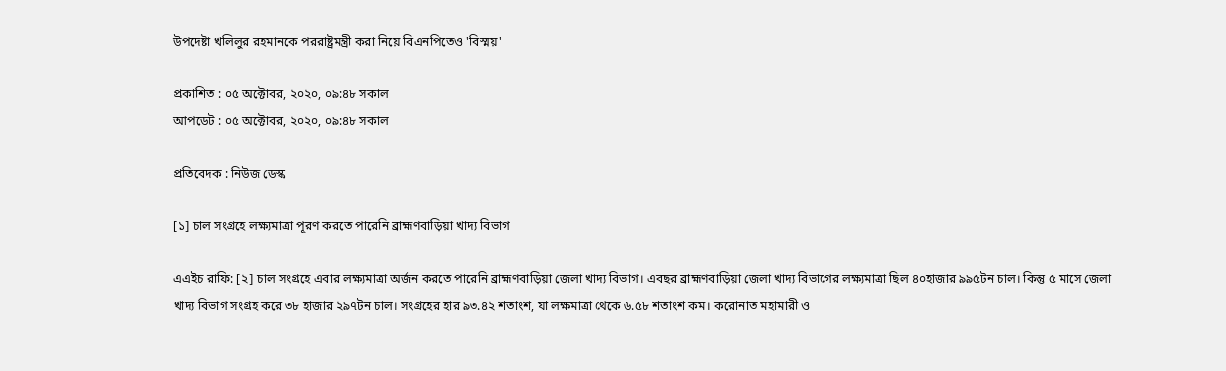উপদেষ্টা খলিলুর রহমানকে পররাষ্ট্রমন্ত্রী করা নিয়ে বিএনপিতেও 'বিস্ময়'

প্রকাশিত : ০৫ অক্টোবর, ২০২০, ০৯:৪৮ সকাল
আপডেট : ০৫ অক্টোবর, ২০২০, ০৯:৪৮ সকাল

প্রতিবেদক : নিউজ ডেস্ক

[১] চাল সংগ্রহে লক্ষ্যমাত্রা পূরণ করতে পারেনি ব্রাহ্মণবাড়িয়া খাদ্য বিভাগ

এএইচ রাফি: [২] চাল সংগ্রহে এবার লক্ষ্যমাত্রা অর্জন করতে পারেনি ব্রাহ্মণবাড়িয়া জেলা খাদ্য বিভাগ। এবছর ব্রাহ্মণবাড়িয়া জেলা খাদ্য বিভাগের লক্ষ্যমাত্রা ছিল ৪০হাজার ৯৯৫টন চাল। কিন্তু ৫ মাসে জেলা খাদ্য বিভাগ সংগ্রহ করে ৩৮ হাজার ২৯৭টন চাল। সংগ্রহের হার ৯৩.৪২ শতাংশ, যা লক্ষমাত্রা থেকে ৬.৫৮ শতাংশ কম। করোনাত মহামারী ও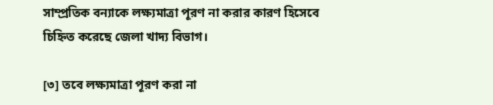সাম্প্রতিক বন্যাকে লক্ষ্যমাত্রা পূরণ না করার কারণ হিসেবে চিহ্নিত করেছে জেলা খাদ্য বিভাগ।

[৩] তবে লক্ষ্যমাত্রা পূরণ করা না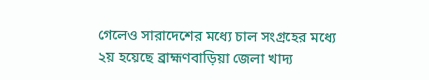গেলেও সারাদেশের মধ্যে চাল সংগ্রহের মধ্যে ২য় হয়েছে ব্রাহ্মণবাড়িয়া জেলা খাদ্য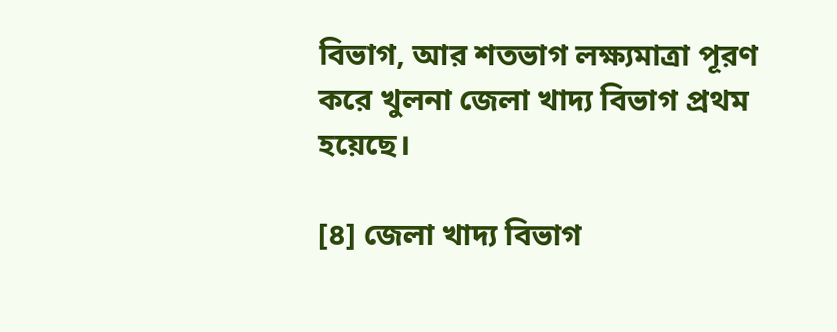বিভাগ, আর শতভাগ লক্ষ্যমাত্রা পূরণ করে খুলনা জেলা খাদ্য বিভাগ প্রথম হয়েছে।

[৪] জেলা খাদ্য বিভাগ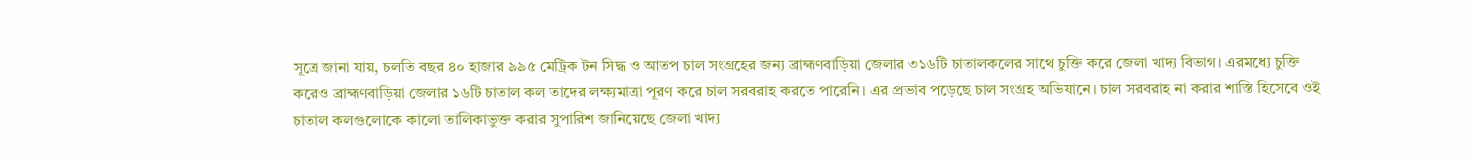সূত্রে জানা যায়, চলতি বছর ৪০ হাজার ৯৯৫ মেট্রিক টন সিদ্ধ ও আতপ চাল সংগ্রহের জন্য ব্রাহ্মণবাড়িয়া জেলার ৩১৬টি চাতালকলের সাথে চুক্তি করে জেলা খাদ্য বিভাগ। এরমধ্যে চুক্তি করেও ব্রাহ্মণবাড়িয়া জেলার ১৬টি চাতাল কল তাদের লক্ষ্যমাত্রা পূরণ করে চাল সরবরাহ করতে পারেনি। এর প্রভাব পড়েছে চাল সংগ্রহ অভিযানে। চাল সরবরাহ না করার শাস্তি হিসেবে ওই চাতাল কলগুলোকে কালো তালিকাভুক্ত করার সুপারিশ জানিয়েছে জেলা খাদ্য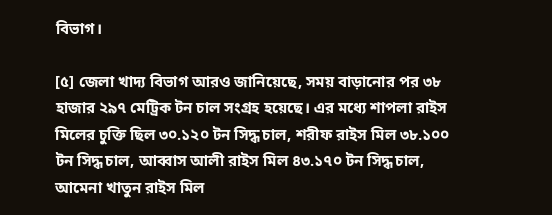বিভাগ।

[৫] জেলা খাদ্য বিভাগ আরও জানিয়েছে, সময় বাড়ানোর পর ৩৮ হাজার ২৯৭ মেট্রিক টন চাল সংগ্রহ হয়েছে। এর মধ্যে শাপলা রাইস মিলের চুক্তি ছিল ৩০.১২০ টন সিদ্ধ চাল, শরীফ রাইস মিল ৩৮.১০০ টন সিদ্ধ চাল, আব্বাস আলী রাইস মিল ৪৩.১৭০ টন সিদ্ধ চাল, আমেনা খাতুন রাইস মিল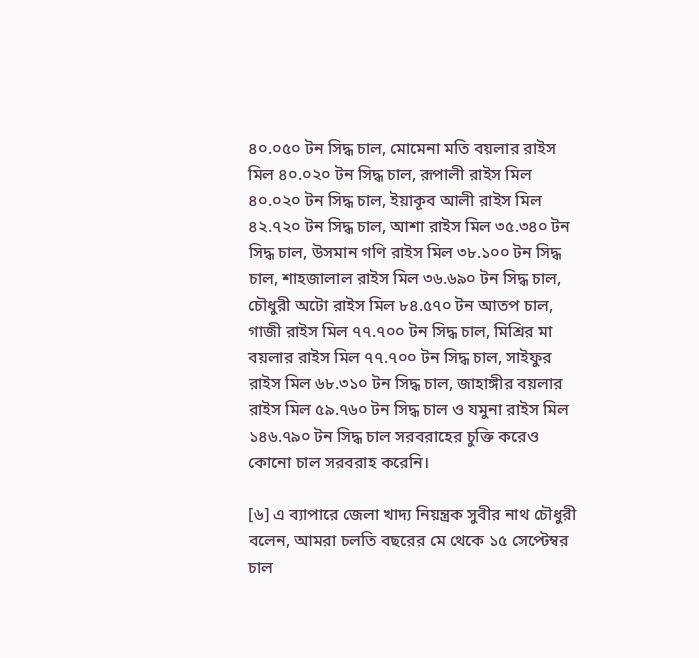৪০.০৫০ টন সিদ্ধ চাল, মোমেনা মতি বয়লার রাইস মিল ৪০.০২০ টন সিদ্ধ চাল, রূপালী রাইস মিল ৪০.০২০ টন সিদ্ধ চাল, ইয়াকূব আলী রাইস মিল ৪২.৭২০ টন সিদ্ধ চাল, আশা রাইস মিল ৩৫.৩৪০ টন সিদ্ধ চাল, উসমান গণি রাইস মিল ৩৮.১০০ টন সিদ্ধ চাল, শাহজালাল রাইস মিল ৩৬.৬৯০ টন সিদ্ধ চাল, চৌধুরী অটো রাইস মিল ৮৪.৫৭০ টন আতপ চাল, গাজী রাইস মিল ৭৭.৭০০ টন সিদ্ধ চাল, মিশ্রির মা বয়লার রাইস মিল ৭৭.৭০০ টন সিদ্ধ চাল, সাইফুর রাইস মিল ৬৮.৩১০ টন সিদ্ধ চাল, জাহাঙ্গীর বয়লার রাইস মিল ৫৯.৭৬০ টন সিদ্ধ চাল ও যমুনা রাইস মিল ১৪৬.৭৯০ টন সিদ্ধ চাল সরবরাহের চুক্তি করেও কোনো চাল সরবরাহ করেনি।

[৬] এ ব্যাপারে জেলা খাদ্য নিয়ন্ত্রক সুবীর নাথ চৌধুরী বলেন, আমরা চলতি বছরের মে থেকে ১৫ সেপ্টেম্বর চাল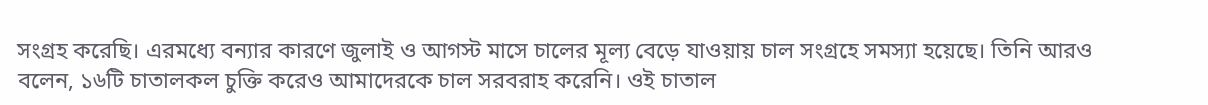সংগ্রহ করেছি। এরমধ্যে বন্যার কারণে জুলাই ও আগস্ট মাসে চালের মূল্য বেড়ে যাওয়ায় চাল সংগ্রহে সমস্যা হয়েছে। তিনি আরও বলেন, ১৬টি চাতালকল চুক্তি করেও আমাদেরকে চাল সরবরাহ করেনি। ওই চাতাল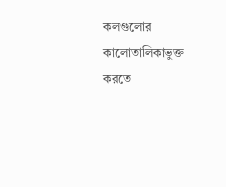কলগুলোর কালোতালিকাভুক্ত করতে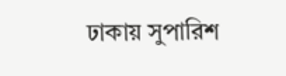ঢাকায় সুপারিশ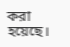করা হয়েছে।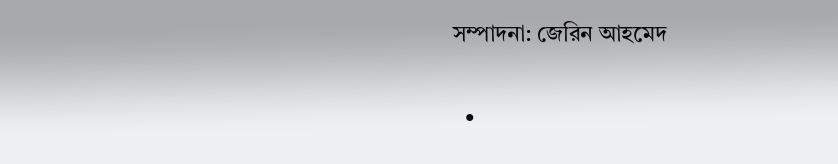সম্পাদনা: জেরিন আহমেদ

  •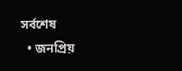সর্বশেষ
  • জনপ্রিয়